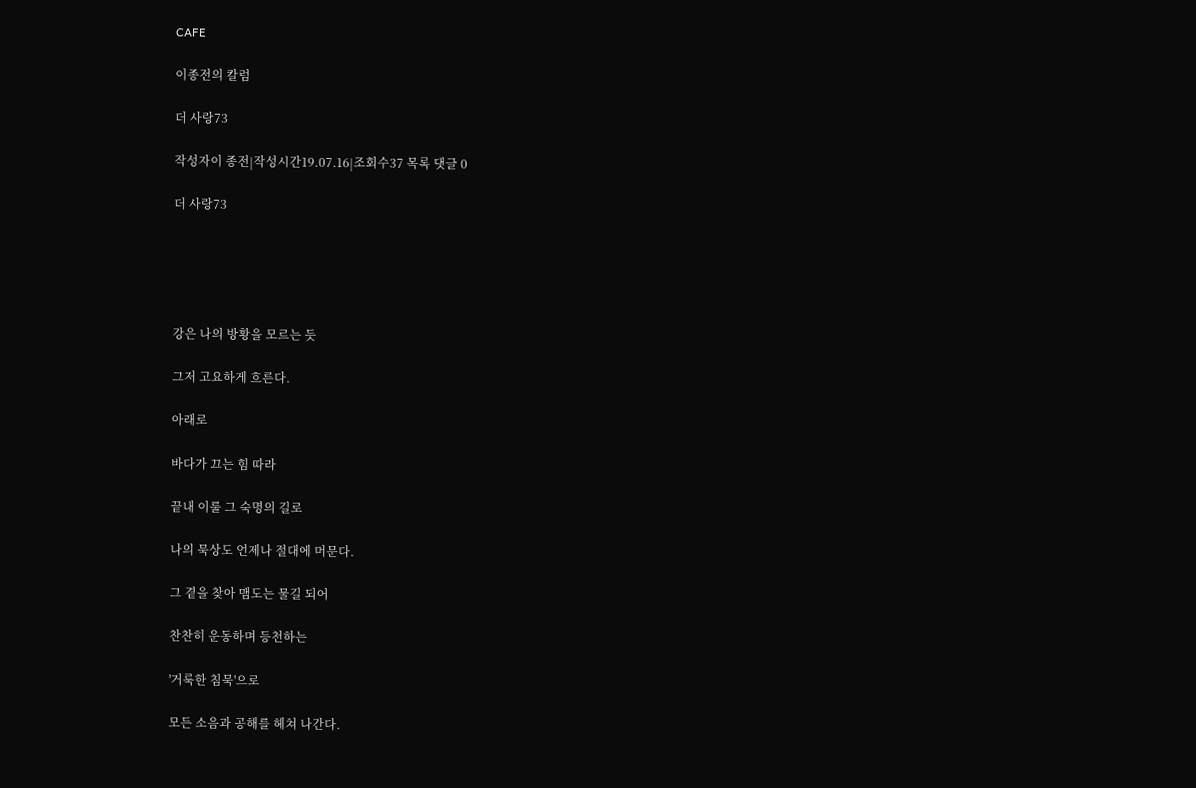CAFE

이종전의 칼럼

더 사랑73

작성자이 종전|작성시간19.07.16|조회수37 목록 댓글 0

더 사랑73





강은 나의 방황을 모르는 듯

그저 고요하게 흐른다.

아래로

바다가 끄는 힘 따라

끝내 이룰 그 숙명의 길로

나의 묵상도 언제나 절대에 머문다.

그 곁을 찾아 맴도는 물길 되어

찬찬히 운동하며 등천하는

'거룩한 침묵'으로

모든 소음과 공해를 헤쳐 나간다.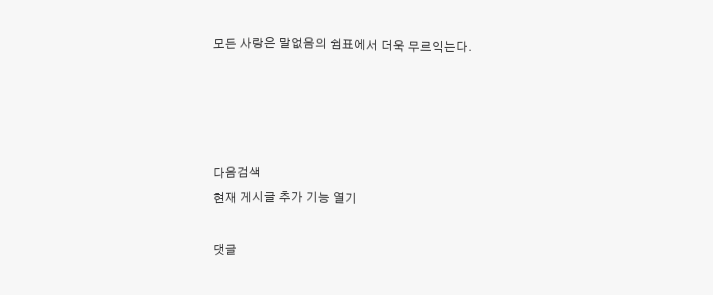모든 사랑은 말없음의 쉼표에서 더욱 무르익는다.




다음검색
현재 게시글 추가 기능 열기

댓글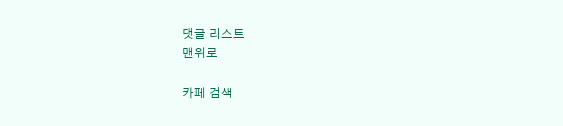댓글 리스트
맨위로

카페 검색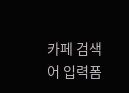카페 검색어 입력폼